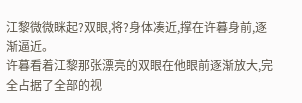江黎微微眯起?双眼,将?身体凑近,撑在许暮身前,逐渐逼近。
许暮看着江黎那张漂亮的双眼在他眼前逐渐放大,完全占据了全部的视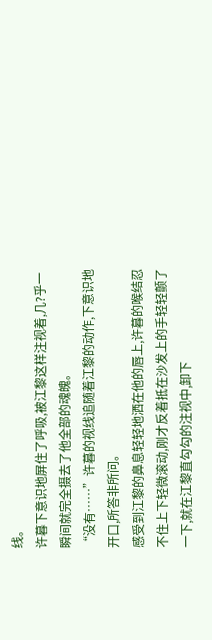线。
许暮下意识地屏住了呼吸,被江黎这样注视着,几?乎一瞬间就完全摄去了他全部的魂魄。
“没有……”许暮的视线追随着江黎的动作,下意识地开口,所答非所问。
感受到江黎的鼻息轻轻地洒在他的唇上,许暮的喉结忍不住上下轻微滚动,刚才反着抵在沙发上的手轻轻颤了一下,就在江黎直勾勾的注视中,卸下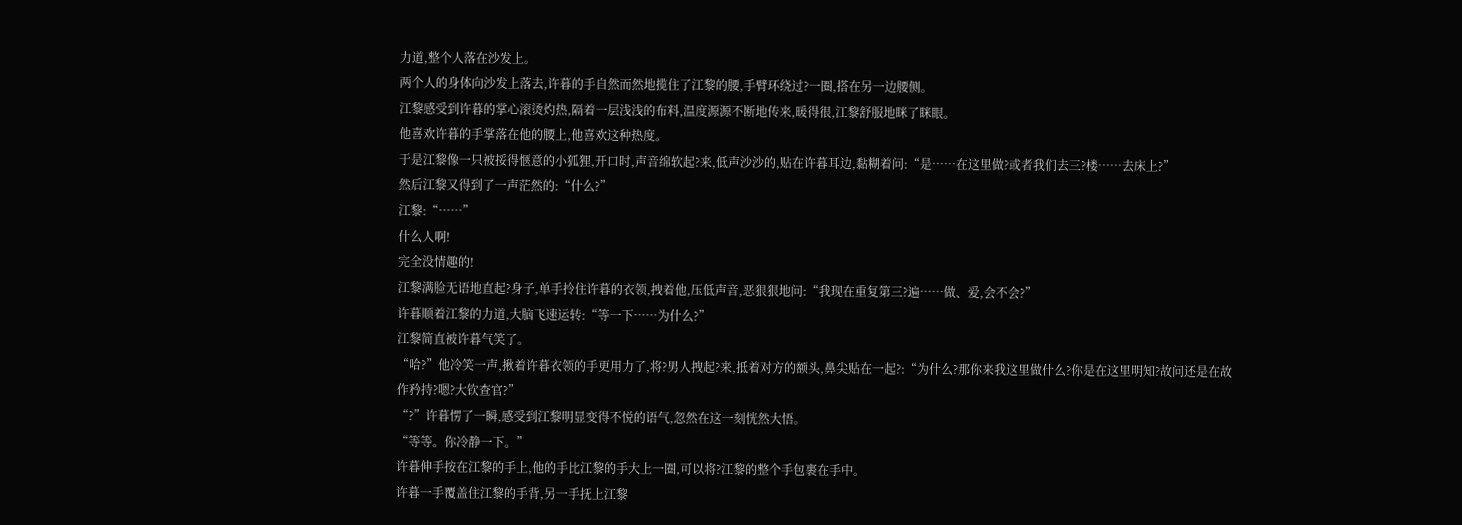力道,整个人落在沙发上。
两个人的身体向沙发上落去,许暮的手自然而然地揽住了江黎的腰,手臂环绕过?一圈,搭在另一边腰侧。
江黎感受到许暮的掌心滚烫灼热,隔着一层浅浅的布料,温度源源不断地传来,暖得很,江黎舒服地眯了眯眼。
他喜欢许暮的手掌落在他的腰上,他喜欢这种热度。
于是江黎像一只被挼得惬意的小狐狸,开口时,声音绵软起?来,低声沙沙的,贴在许暮耳边,黏糊着问:“是……在这里做?或者我们去三?楼……去床上?”
然后江黎又得到了一声茫然的:“什么?”
江黎:“……”
什么人啊!
完全没情趣的!
江黎满脸无语地直起?身子,单手拎住许暮的衣领,拽着他,压低声音,恶狠狠地问:“我现在重复第三?遍……做、爱,会不会?”
许暮顺着江黎的力道,大脑飞速运转:“等一下……为什么?”
江黎简直被许暮气笑了。
“哈?”他冷笑一声,揪着许暮衣领的手更用力了,将?男人拽起?来,抵着对方的额头,鼻尖贴在一起?:“为什么?那你来我这里做什么?你是在这里明知?故问还是在故作矜持?嗯?大钦查官?”
“?”许暮愣了一瞬,感受到江黎明显变得不悦的语气,忽然在这一刻恍然大悟。
“等等。你冷静一下。”
许暮伸手按在江黎的手上,他的手比江黎的手大上一圈,可以将?江黎的整个手包裹在手中。
许暮一手覆盖住江黎的手背,另一手抚上江黎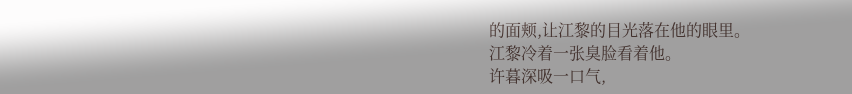的面颊,让江黎的目光落在他的眼里。
江黎冷着一张臭脸看着他。
许暮深吸一口气,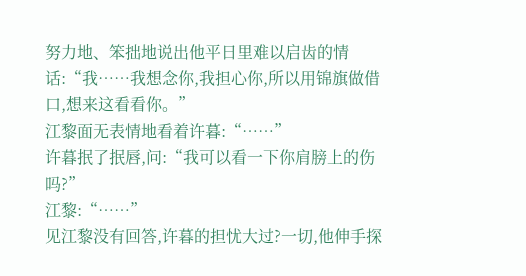努力地、笨拙地说出他平日里难以启齿的情话:“我……我想念你,我担心你,所以用锦旗做借口,想来这看看你。”
江黎面无表情地看着许暮:“……”
许暮抿了抿唇,问:“我可以看一下你肩膀上的伤吗?”
江黎:“……”
见江黎没有回答,许暮的担忧大过?一切,他伸手探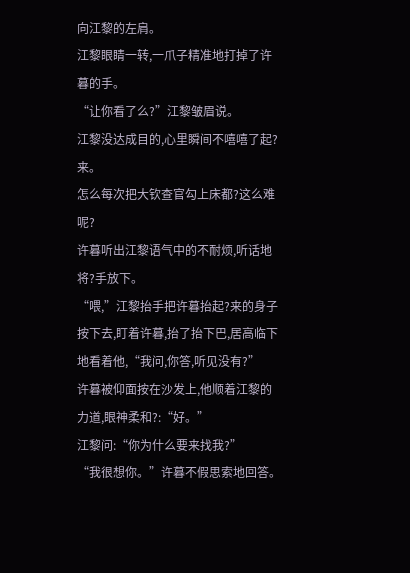向江黎的左肩。
江黎眼睛一转,一爪子精准地打掉了许暮的手。
“让你看了么?”江黎皱眉说。
江黎没达成目的,心里瞬间不嘻嘻了起?来。
怎么每次把大钦查官勾上床都?这么难呢?
许暮听出江黎语气中的不耐烦,听话地将?手放下。
“喂,”江黎抬手把许暮抬起?来的身子按下去,盯着许暮,抬了抬下巴,居高临下地看着他,“我问,你答,听见没有?”
许暮被仰面按在沙发上,他顺着江黎的力道,眼神柔和?:“好。”
江黎问:“你为什么要来找我?”
“我很想你。”许暮不假思索地回答。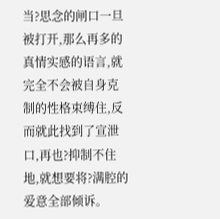当?思念的闸口一旦被打开,那么再多的真情实感的语言,就完全不会被自身克制的性格束缚住,反而就此找到了宣泄口,再也?抑制不住地,就想要将?满腔的爱意全部倾诉。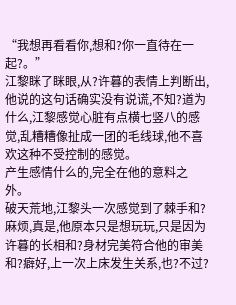“我想再看看你,想和?你一直待在一起?。”
江黎眯了眯眼,从?许暮的表情上判断出,他说的这句话确实没有说谎,不知?道为什么,江黎感觉心脏有点横七竖八的感觉,乱糟糟像扯成一团的毛线球,他不喜欢这种不受控制的感觉。
产生感情什么的,完全在他的意料之外。
破天荒地,江黎头一次感觉到了棘手和?麻烦,真是,他原本只是想玩玩,只是因为许暮的长相和?身材完美符合他的审美和?癖好,上一次上床发生关系,也?不过?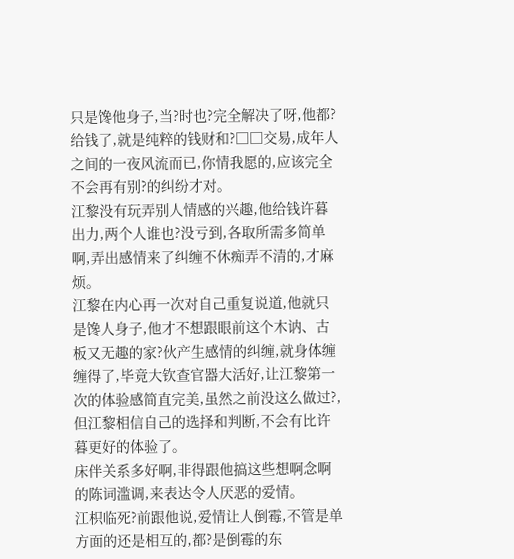只是馋他身子,当?时也?完全解决了呀,他都?给钱了,就是纯粹的钱财和?□□交易,成年人之间的一夜风流而已,你情我愿的,应该完全不会再有别?的纠纷才对。
江黎没有玩弄别人情感的兴趣,他给钱许暮出力,两个人谁也?没亏到,各取所需多简单啊,弄出感情来了纠缠不休痴弄不清的,才麻烦。
江黎在内心再一次对自己重复说道,他就只是馋人身子,他才不想跟眼前这个木讷、古板又无趣的家?伙产生感情的纠缠,就身体缠缠得了,毕竟大钦查官器大活好,让江黎第一次的体验感简直完美,虽然之前没这么做过?,但江黎相信自己的选择和判断,不会有比许暮更好的体验了。
床伴关系多好啊,非得跟他搞这些想啊念啊的陈词滥调,来表达令人厌恶的爱情。
江枳临死?前跟他说,爱情让人倒霉,不管是单方面的还是相互的,都?是倒霉的东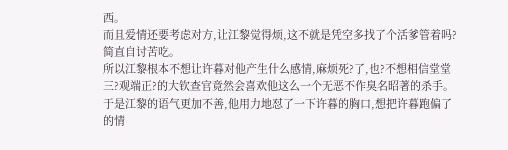西。
而且爱情还要考虑对方,让江黎觉得烦,这不就是凭空多找了个活爹管着吗?简直自讨苦吃。
所以江黎根本不想让许暮对他产生什么感情,麻烦死?了,也?不想相信堂堂三?观端正?的大钦查官竟然会喜欢他这么一个无恶不作臭名昭著的杀手。
于是江黎的语气更加不善,他用力地怼了一下许暮的胸口,想把许暮跑偏了的情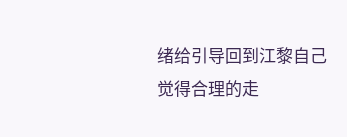绪给引导回到江黎自己觉得合理的走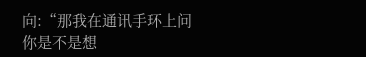向:“那我在通讯手环上问你是不是想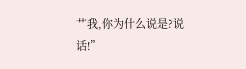艹我,你为什么说是?说话!”